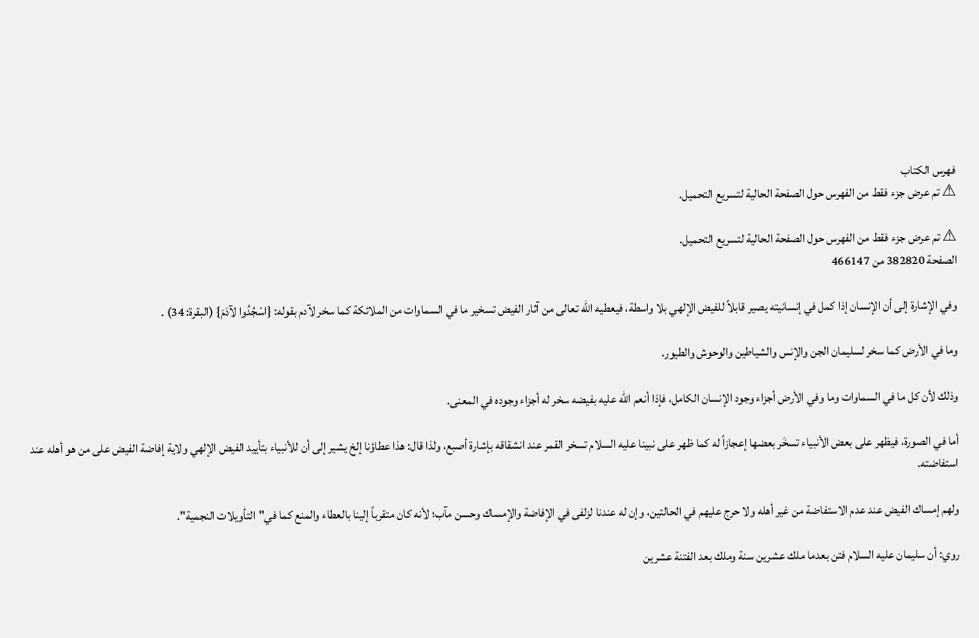فهرس الكتاب
⚠ تم عرض جزء فقط من الفهرس حول الصفحة الحالية لتسريع التحميل.

⚠ تم عرض جزء فقط من الفهرس حول الصفحة الحالية لتسريع التحميل.
الصفحة 382820 من 466147

وفي الإشارة إلى أن الإنسان إذا كمل في إنسانيته يصير قابلاً للفيض الإلهي بلا واسطة، فيعطيه الله تعالى من آثار الفيض تسخير ما في السماوات من الملائكة كما سخر لآدم بقوله: {اسْجُدُوا لآدَمَ} (البقرة: 34) .

وما في الأرض كما سخر لسليمان الجن والإنس والشياطين والوحوش والطيور.

وذلك لأن كل ما في السماوات وما وفي الأرض أجزاء وجود الإنسان الكامل، فإذا أنعم الله عليه بفيضه سخر له أجزاء وجوده في المعنى.

أما في الصورة، فيظهر على بعض الأنبياء تسخَر بعضها إعجازاً له كما ظهر على نبينا عليه السلام تسخر القمر عند انشقاقه بإشارة أصبع، ولذا قال: هذا عطاؤنا إلخ يشير إلى أن للأنبياء بتأييد الفيض الإلهي ولاية إفاضة الفيض على من هو أهله عند استفاضته.

ولهم إمساك الفيض عند عدم الاستفاضة من غير أهله ولا حرج عليهم في الحالتين، وإن له عندنا لزلفى في الإفاضة والإمساك وحسن مآب؛ لأنه كان متقرباً إلينا بالعطاء والمنع كما في"التأويلات النجمية".

روي: أن سليمان عليه السلام فتن بعدما ملك عشرين سنة وملك بعد الفتنة عشرين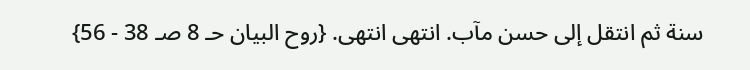سنة ثم انتقل إلى حسن مآب. انتهى انتهى. {روح البيان حـ 8 صـ 38 - 56}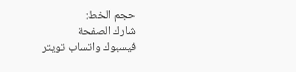حجم الخط:
شارك الصفحة
فيسبوك واتساب تويتر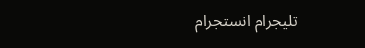تليجرام انستجرام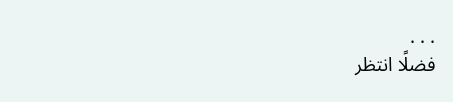. . .
فضلًا انتظر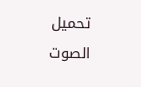تحميل الصوت